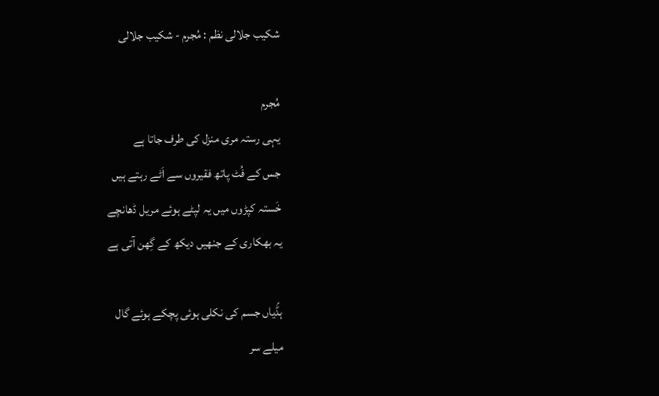شکیب جلالی نظم : مُجرم - شکیب جلالی

مُجرم
یہی رستہ مری منزل کی طرف جاتا ہے
جس کے فُٹ پاتھ فقیروں سے اَٹے رہتے ہیں
خَستہ کپڑوں میں یہ لپٹے ہوئے مریل ڈھانچے
یہ بھکاری کے جنھیں دیکھ کے گِھن آتی ہے

ہڈّیاں جسم کی نکلی ہوئی پچکے ہوئے گال
میلے سر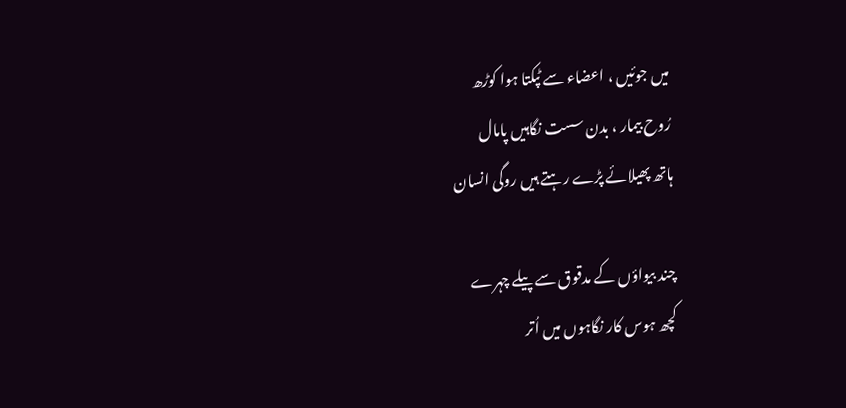میں جوئیں ، اعضاء سے ٹپکتا ہوا کوڑھ
رُوح بیمار ، بدن سست نگاہیں پامال
ہاتھ پھیلائے پڑے رہتے ہیں روگی انسان

چند بیواؤں کے مدقوق سے پیلے چہرے
کچھ ہوس کار نگاہوں میں اُتر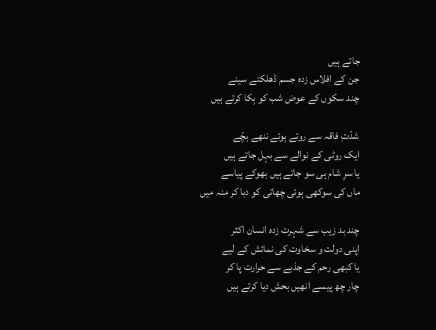جاتے ہیں
جن کے افلاس زدہ جسم ڈھلکتے سینے
چند سکوں کے عوض شب کو بِکا کرتے ہیں

شدّتِ فاقہ سے روتے ہوئے ننھے بچّے
ایک روٹی کے نوالے سے بہل جاتے ہیں
یا سرِ شام ہی سو جاتے ہیں بھوکے پیاسے
ماں کی سوکھی ہوئی چھاتی کو دبا کر منہ میں

چند بد زیب سے شہرت زدہ انسان اکثر
اپنی دولت و سخاوت کی نمائش کے لیے
یا کبھی رحم کے جذبے سے حرارت پا کر
چار چھ پیسے انھیں بحش دیا کرتے ہیں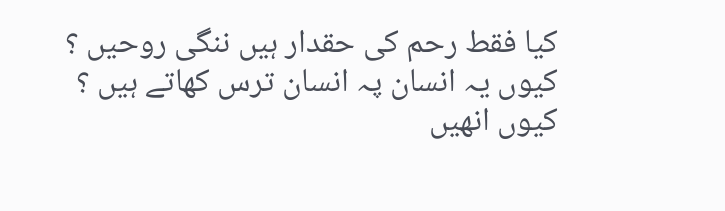کیا فقط رحم کی حقدار ہیں ننگی روحیں ؟
کیوں یہ انسان پہ انسان ترس کھاتے ہیں ؟
کیوں انھیں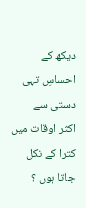دیکھ کے احساسِ تہی دستی سے
اکثر اوقات میں کترا کے نکل جاتا ہوں ؟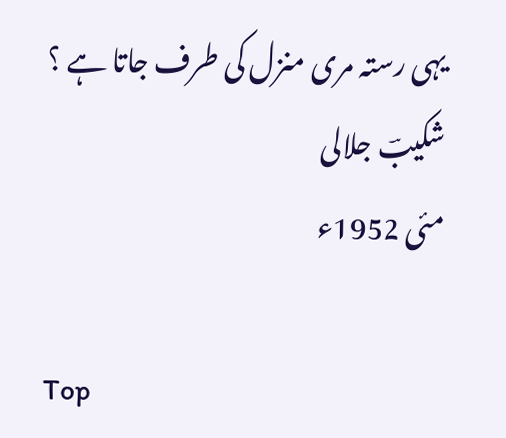یہی رستہ مری منزل کی طرف جاتا ہے ؟
شکیبؔ جلالی
مئی 1952ء

Top